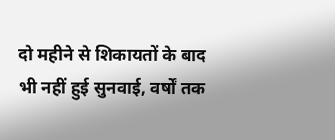दो महीने से शिकायतों के बाद भी नहीं हुई सुनवाई, वर्षों तक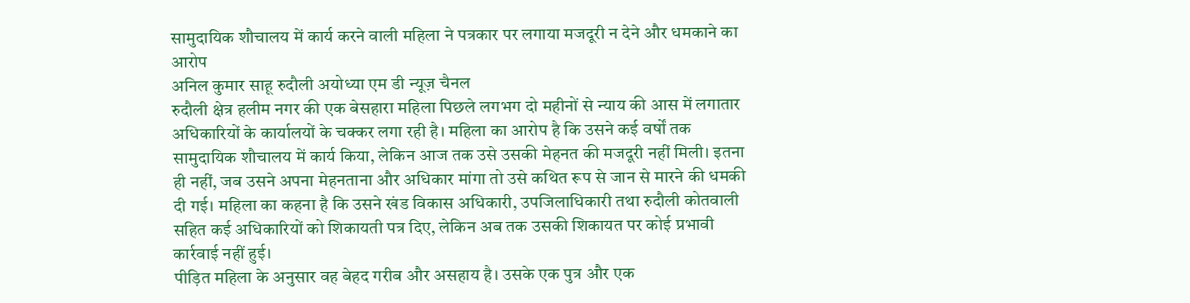सामुदायिक शौचालय में कार्य करने वाली महिला ने पत्रकार पर लगाया मजदूरी न देने और धमकाने का आरोप
अनिल कुमार साहू रुदौली अयोध्या एम डी न्यूज़ चैनल
रुदौली क्षेत्र हलीम नगर की एक बेसहारा महिला पिछले लगभग दो महीनों से न्याय की आस में लगातार अधिकारियों के कार्यालयों के चक्कर लगा रही है। महिला का आरोप है कि उसने कई वर्षों तक सामुदायिक शौचालय में कार्य किया, लेकिन आज तक उसे उसकी मेहनत की मजदूरी नहीं मिली। इतना ही नहीं, जब उसने अपना मेहनताना और अधिकार मांगा तो उसे कथित रूप से जान से मारने की धमकी दी गई। महिला का कहना है कि उसने खंड विकास अधिकारी, उपजिलाधिकारी तथा रुदौली कोतवाली सहित कई अधिकारियों को शिकायती पत्र दिए, लेकिन अब तक उसकी शिकायत पर कोई प्रभावी कार्रवाई नहीं हुई।
पीड़ित महिला के अनुसार वह बेहद गरीब और असहाय है। उसके एक पुत्र और एक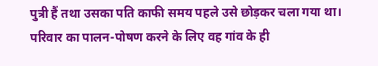पुत्री हैं तथा उसका पति काफी समय पहले उसे छोड़कर चला गया था। परिवार का पालन-पोषण करने के लिए वह गांव के ही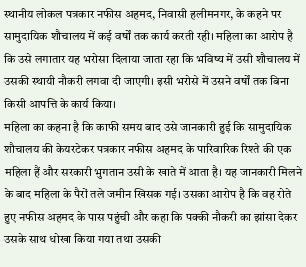स्थानीय लोकल पत्रकार नफीस अहमद, निवासी हलीमनगर, के कहने पर सामुदायिक शौचालय में कई वर्षों तक कार्य करती रही। महिला का आरोप है कि उसे लगातार यह भरोसा दिलाया जाता रहा कि भविष्य में उसी शौचालय में उसकी स्थायी नौकरी लगवा दी जाएगी। इसी भरोसे में उसने वर्षों तक बिना किसी आपत्ति के कार्य किया।
महिला का कहना है कि काफी समय बाद उसे जानकारी हुई कि सामुदायिक शौचालय की केयरटेकर पत्रकार नफीस अहमद के पारिवारिक रिश्ते की एक महिला हैं और सरकारी भुगतान उसी के खाते में आता है। यह जानकारी मिलने के बाद महिला के पैरों तले जमीन खिसक गई। उसका आरोप है कि वह रोते हुए नफीस अहमद के पास पहुंची और कहा कि पक्की नौकरी का झांसा देकर उसके साथ धोखा किया गया तथा उसकी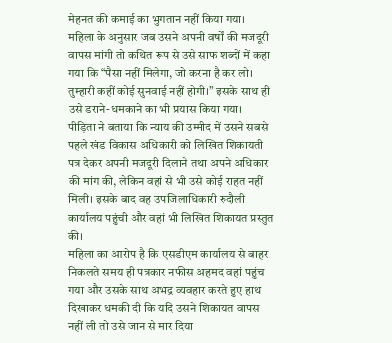मेहनत की कमाई का भुगतान नहीं किया गया।
महिला के अनुसार जब उसने अपनी वर्षों की मजदूरी वापस मांगी तो कथित रूप से उसे साफ शब्दों में कहा गया कि “पैसा नहीं मिलेगा, जो करना है कर लो। तुम्हारी कहीं कोई सुनवाई नहीं होगी।” इसके साथ ही उसे डराने-धमकाने का भी प्रयास किया गया।
पीड़िता ने बताया कि न्याय की उम्मीद में उसने सबसे पहले खंड विकास अधिकारी को लिखित शिकायती पत्र देकर अपनी मजदूरी दिलाने तथा अपने अधिकार की मांग की, लेकिन वहां से भी उसे कोई राहत नहीं मिली। इसके बाद वह उपजिलाधिकारी रुदौली कार्यालय पहुंची और वहां भी लिखित शिकायत प्रस्तुत की।
महिला का आरोप है कि एसडीएम कार्यालय से बाहर निकलते समय ही पत्रकार नफीस अहमद वहां पहुंच गया और उसके साथ अभद्र व्यवहार करते हुए हाथ दिखाकर धमकी दी कि यदि उसने शिकायत वापस नहीं ली तो उसे जान से मार दिया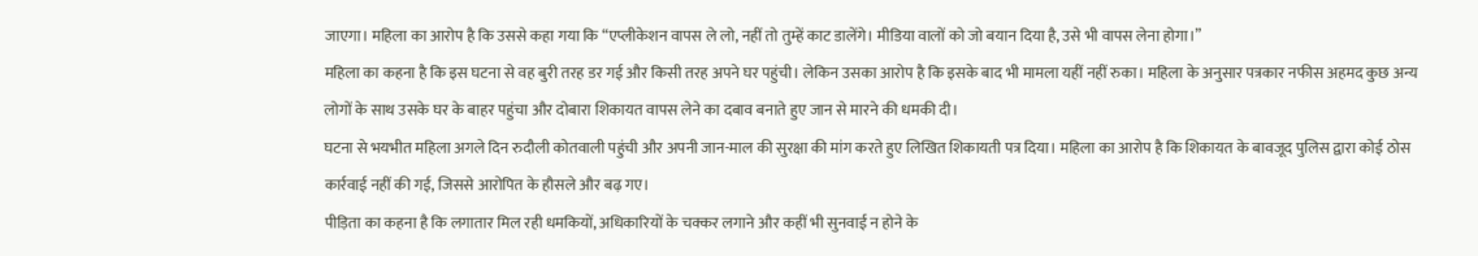जाएगा। महिला का आरोप है कि उससे कहा गया कि “एप्लीकेशन वापस ले लो, नहीं तो तुम्हें काट डालेंगे। मीडिया वालों को जो बयान दिया है, उसे भी वापस लेना होगा।”
महिला का कहना है कि इस घटना से वह बुरी तरह डर गई और किसी तरह अपने घर पहुंची। लेकिन उसका आरोप है कि इसके बाद भी मामला यहीं नहीं रुका। महिला के अनुसार पत्रकार नफीस अहमद कुछ अन्य लोगों के साथ उसके घर के बाहर पहुंचा और दोबारा शिकायत वापस लेने का दबाव बनाते हुए जान से मारने की धमकी दी।
घटना से भयभीत महिला अगले दिन रुदौली कोतवाली पहुंची और अपनी जान-माल की सुरक्षा की मांग करते हुए लिखित शिकायती पत्र दिया। महिला का आरोप है कि शिकायत के बावजूद पुलिस द्वारा कोई ठोस कार्रवाई नहीं की गई, जिससे आरोपित के हौसले और बढ़ गए।
पीड़िता का कहना है कि लगातार मिल रही धमकियों, अधिकारियों के चक्कर लगाने और कहीं भी सुनवाई न होने के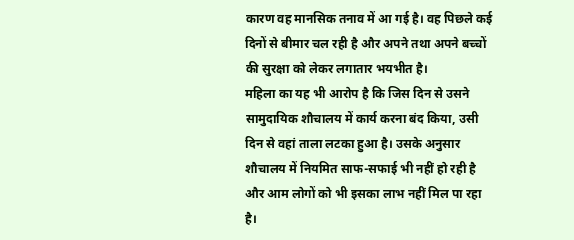कारण वह मानसिक तनाव में आ गई है। वह पिछले कई दिनों से बीमार चल रही है और अपने तथा अपने बच्चों की सुरक्षा को लेकर लगातार भयभीत है।
महिला का यह भी आरोप है कि जिस दिन से उसने सामुदायिक शौचालय में कार्य करना बंद किया, उसी दिन से वहां ताला लटका हुआ है। उसके अनुसार शौचालय में नियमित साफ-सफाई भी नहीं हो रही है और आम लोगों को भी इसका लाभ नहीं मिल पा रहा है।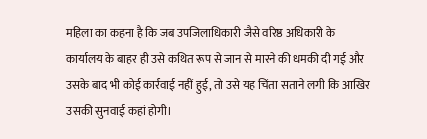महिला का कहना है कि जब उपजिलाधिकारी जैसे वरिष्ठ अधिकारी के कार्यालय के बाहर ही उसे कथित रूप से जान से मारने की धमकी दी गई और उसके बाद भी कोई कार्रवाई नहीं हुई, तो उसे यह चिंता सताने लगी कि आखिर उसकी सुनवाई कहां होगी।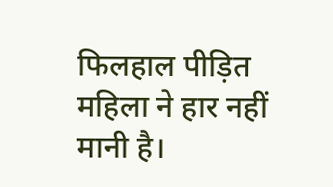फिलहाल पीड़ित महिला ने हार नहीं मानी है।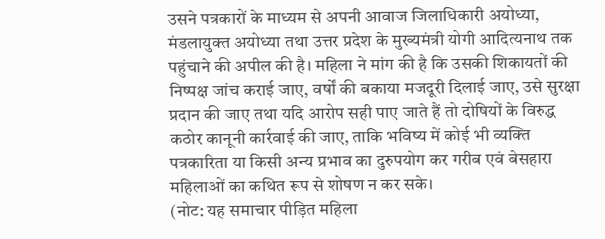उसने पत्रकारों के माध्यम से अपनी आवाज जिलाधिकारी अयोध्या, मंडलायुक्त अयोध्या तथा उत्तर प्रदेश के मुख्यमंत्री योगी आदित्यनाथ तक पहुंचाने की अपील की है। महिला ने मांग की है कि उसकी शिकायतों की निष्पक्ष जांच कराई जाए, वर्षों की बकाया मजदूरी दिलाई जाए, उसे सुरक्षा प्रदान की जाए तथा यदि आरोप सही पाए जाते हैं तो दोषियों के विरुद्ध कठोर कानूनी कार्रवाई की जाए, ताकि भविष्य में कोई भी व्यक्ति पत्रकारिता या किसी अन्य प्रभाव का दुरुपयोग कर गरीब एवं बेसहारा महिलाओं का कथित रूप से शोषण न कर सके।
(नोट: यह समाचार पीड़ित महिला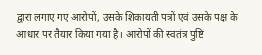द्वारा लगाए गए आरोपों, उसके शिकायती पत्रों एवं उसके पक्ष के आधार पर तैयार किया गया है। आरोपों की स्वतंत्र पुष्टि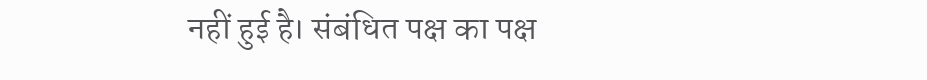नहीं हुई है। संबंधित पक्ष का पक्ष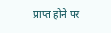प्राप्त होने पर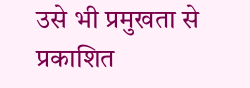उसे भी प्रमुखता से प्रकाशित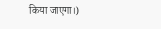किया जाएगा।)